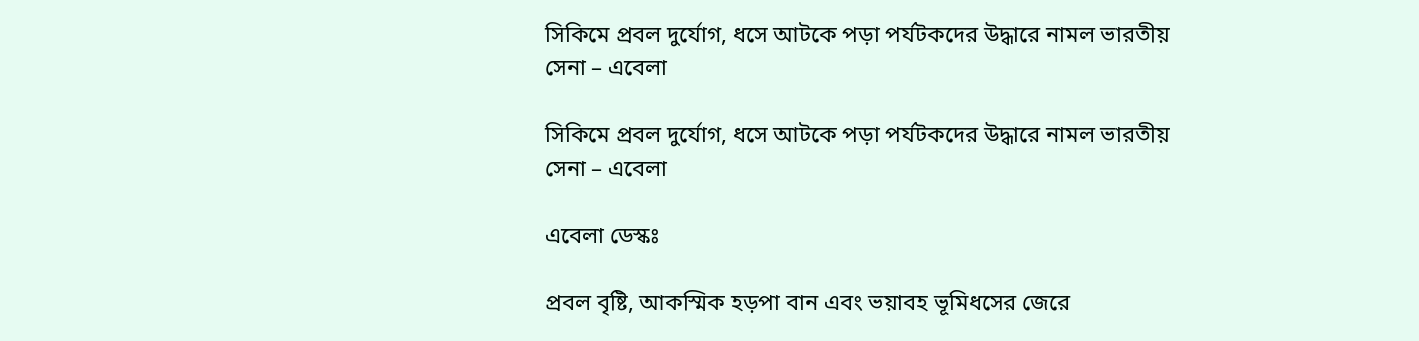সিকিমে প্রবল দুর্যোগ, ধসে আটকে পড়া পর্যটকদের উদ্ধারে নামল ভারতীয় সেনা – এবেলা

সিকিমে প্রবল দুর্যোগ, ধসে আটকে পড়া পর্যটকদের উদ্ধারে নামল ভারতীয় সেনা – এবেলা

এবেলা ডেস্কঃ

প্রবল বৃষ্টি, আকস্মিক হড়পা বান এবং ভয়াবহ ভূমিধসের জেরে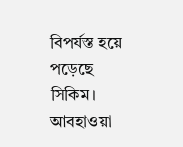বিপর্যস্ত হয়ে পড়েছে সিকিম। আবহাওয়া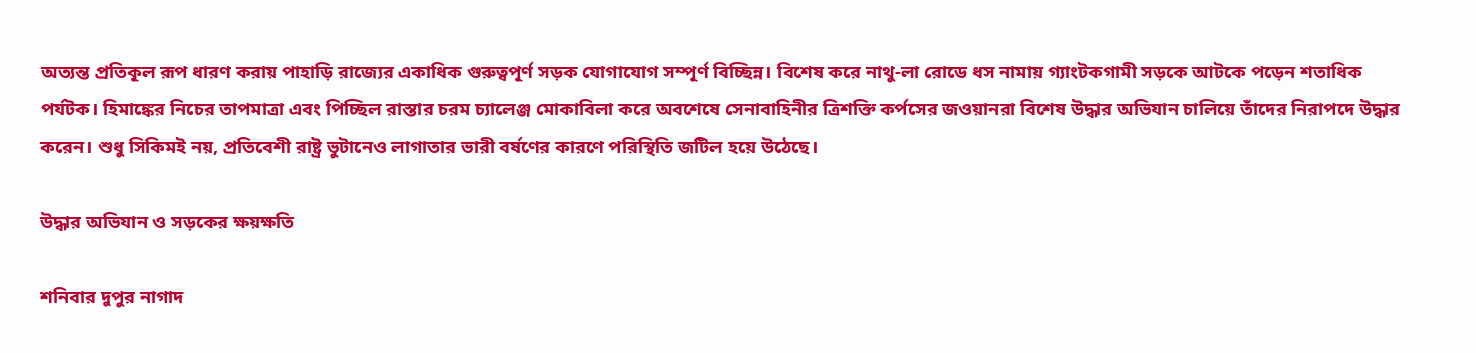অত্যন্ত প্রতিকূল রূপ ধারণ করায় পাহাড়ি রাজ্যের একাধিক গুরুত্বপূর্ণ সড়ক যোগাযোগ সম্পূর্ণ বিচ্ছিন্ন। বিশেষ করে নাথু-লা রোডে ধস নামায় গ্যাংটকগামী সড়কে আটকে পড়েন শতাধিক পর্যটক। হিমাঙ্কের নিচের তাপমাত্রা এবং পিচ্ছিল রাস্তার চরম চ্যালেঞ্জ মোকাবিলা করে অবশেষে সেনাবাহিনীর ত্রিশক্তি কর্পসের জওয়ানরা বিশেষ উদ্ধার অভিযান চালিয়ে তাঁদের নিরাপদে উদ্ধার করেন। শুধু সিকিমই নয়, প্রতিবেশী রাষ্ট্র ভুটানেও লাগাতার ভারী বর্ষণের কারণে পরিস্থিতি জটিল হয়ে উঠেছে।

উদ্ধার অভিযান ও সড়কের ক্ষয়ক্ষতি

শনিবার দুপুর নাগাদ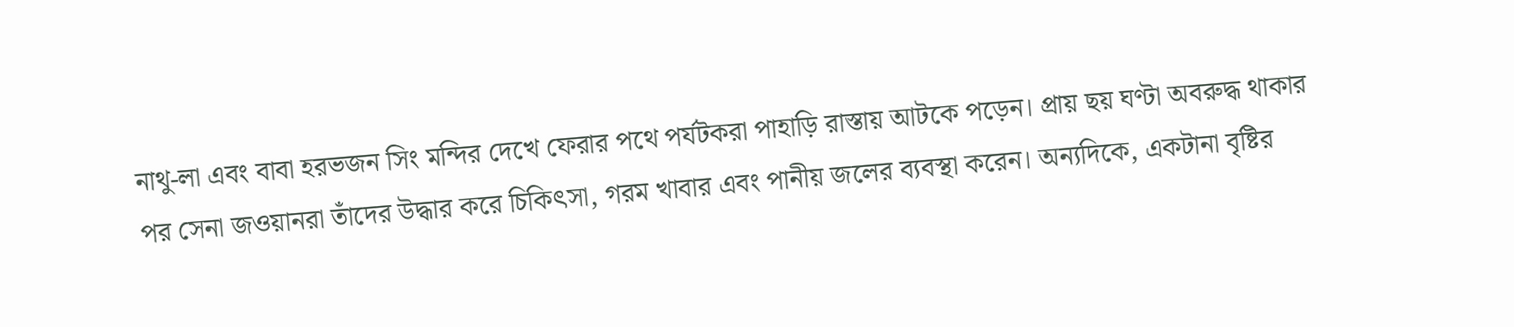নাথু-লা এবং বাবা হরভজন সিং মন্দির দেখে ফেরার পথে পর্যটকরা পাহাড়ি রাস্তায় আটকে পড়েন। প্রায় ছয় ঘণ্টা অবরুদ্ধ থাকার পর সেনা জওয়ানরা তাঁদের উদ্ধার করে চিকিৎসা, গরম খাবার এবং পানীয় জলের ব্যবস্থা করেন। অন্যদিকে, একটানা বৃষ্টির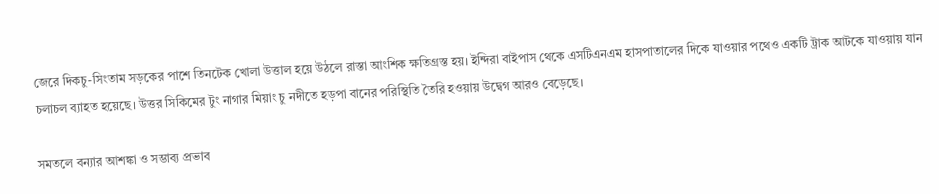জেরে দিকচু-সিংতাম সড়কের পাশে তিনটেক খোলা উত্তাল হয়ে উঠলে রাস্তা আংশিক ক্ষতিগ্রস্ত হয়। ইন্দিরা বাইপাস থেকে এসটিএনএম হাসপাতালের দিকে যাওয়ার পথেও একটি ট্রাক আটকে যাওয়ায় যান চলাচল ব্যাহত হয়েছে। উত্তর সিকিমের টুং নাগার মিয়াং চু নদীতে হড়পা বানের পরিস্থিতি তৈরি হওয়ায় উদ্বেগ আরও বেড়েছে।

সমতলে বন্যার আশঙ্কা ও সম্ভাব্য প্রভাব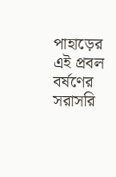পাহাড়ের এই প্রবল বর্ষণের সরাসরি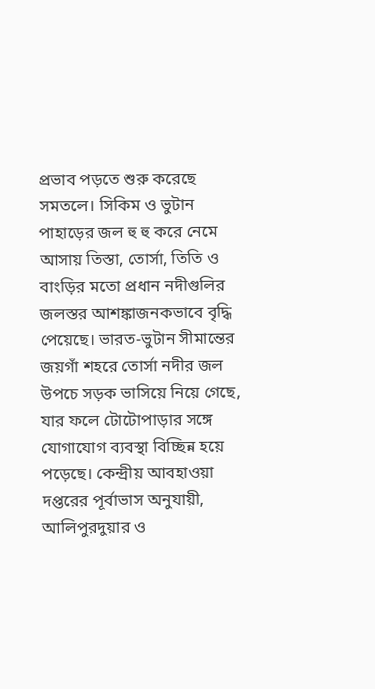প্রভাব পড়তে শুরু করেছে সমতলে। সিকিম ও ভুটান পাহাড়ের জল হু হু করে নেমে আসায় তিস্তা, তোর্সা, তিতি ও বাংড়ির মতো প্রধান নদীগুলির জলস্তর আশঙ্কাজনকভাবে বৃদ্ধি পেয়েছে। ভারত-ভুটান সীমান্তের জয়গাঁ শহরে তোর্সা নদীর জল উপচে সড়ক ভাসিয়ে নিয়ে গেছে, যার ফলে টোটোপাড়ার সঙ্গে যোগাযোগ ব্যবস্থা বিচ্ছিন্ন হয়ে পড়েছে। কেন্দ্রীয় আবহাওয়া দপ্তরের পূর্বাভাস অনুযায়ী, আলিপুরদুয়ার ও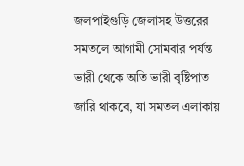জলপাইগুড়ি জেলাসহ উত্তরের সমতলে আগামী সোমবার পর্যন্ত ভারী থেকে অতি ভারী বৃষ্টিপাত জারি থাকবে, যা সমতল এলাকায়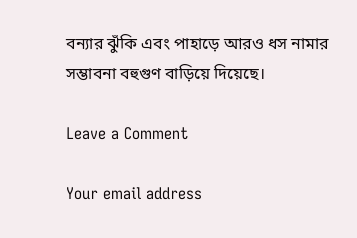বন্যার ঝুঁকি এবং পাহাড়ে আরও ধস নামার সম্ভাবনা বহুগুণ বাড়িয়ে দিয়েছে।

Leave a Comment

Your email address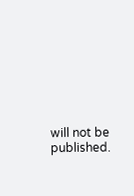will not be published.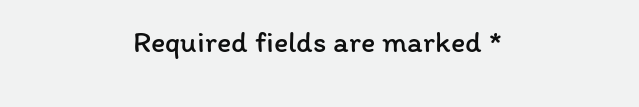Required fields are marked *